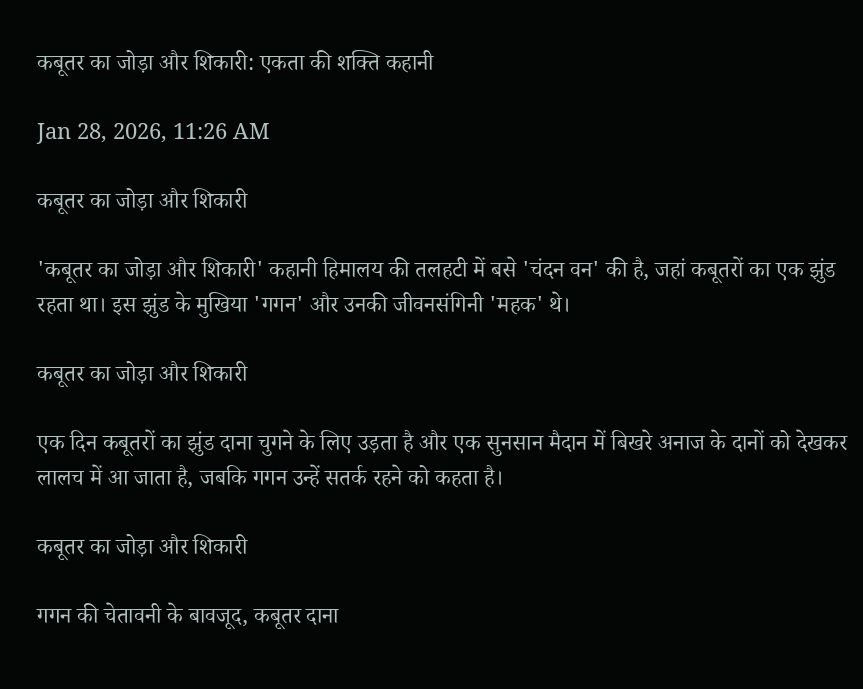कबूतर का जोड़ा और शिकारी: एकता की शक्ति कहानी

Jan 28, 2026, 11:26 AM

कबूतर का जोड़ा और शिकारी

'कबूतर का जोड़ा और शिकारी' कहानी हिमालय की तलहटी में बसे 'चंदन वन' की है, जहां कबूतरों का एक झुंड रहता था। इस झुंड के मुखिया 'गगन' और उनकी जीवनसंगिनी 'महक' थे।

कबूतर का जोड़ा और शिकारी

एक दिन कबूतरों का झुंड दाना चुगने के लिए उड़ता है और एक सुनसान मैदान में बिखरे अनाज के दानों को देखकर लालच में आ जाता है, जबकि गगन उन्हें सतर्क रहने को कहता है।

कबूतर का जोड़ा और शिकारी

गगन की चेतावनी के बावजूद, कबूतर दाना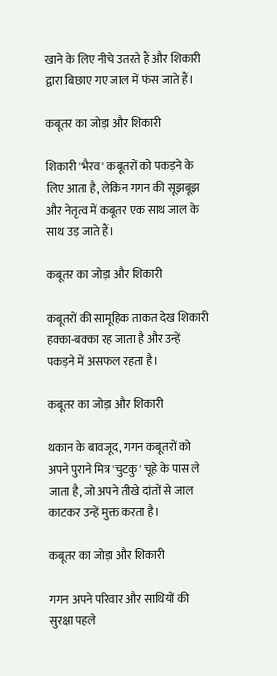खाने के लिए नीचे उतरते हैं और शिकारी द्वारा बिछाए गए जाल में फंस जाते हैं।

कबूतर का जोड़ा और शिकारी

शिकारी 'भैरव' कबूतरों को पकड़ने के लिए आता है, लेकिन गगन की सूझबूझ और नेतृत्व में कबूतर एक साथ जाल के साथ उड़ जाते हैं।

कबूतर का जोड़ा और शिकारी

कबूतरों की सामूहिक ताकत देख शिकारी हक्का-बक्का रह जाता है और उन्हें पकड़ने में असफल रहता है।

कबूतर का जोड़ा और शिकारी

थकान के बावजूद, गगन कबूतरों को अपने पुराने मित्र 'चुटकु' चूहे के पास ले जाता है, जो अपने तीखे दांतों से जाल काटकर उन्हें मुक्त करता है।

कबूतर का जोड़ा और शिकारी

गगन अपने परिवार और साथियों की सुरक्षा पहले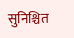सुनिश्चित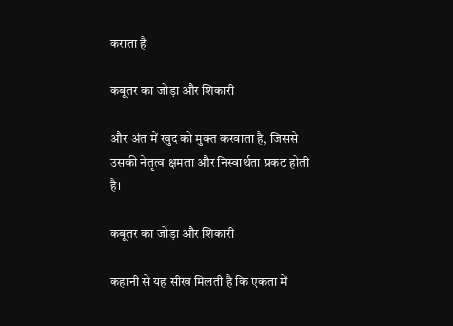कराता है

कबूतर का जोड़ा और शिकारी

और अंत में खुद को मुक्त करवाता है, जिससे उसकी नेतृत्व क्षमता और निस्वार्थता प्रकट होती है।

कबूतर का जोड़ा और शिकारी

कहानी से यह सीख मिलती है कि एकता में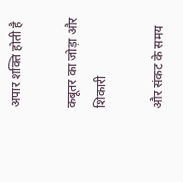अपार शक्ति होती है

कबूतर का जोड़ा और शिकारी

और संकट के समय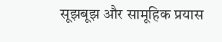सूझबूझ और सामूहिक प्रयास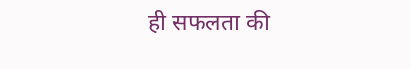ही सफलता की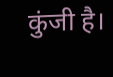कुंजी है।